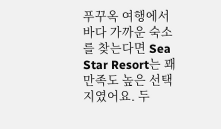푸꾸옥 여행에서 바다 가까운 숙소를 찾는다면 Sea Star Resort는 꽤 만족도 높은 선택지였어요. 두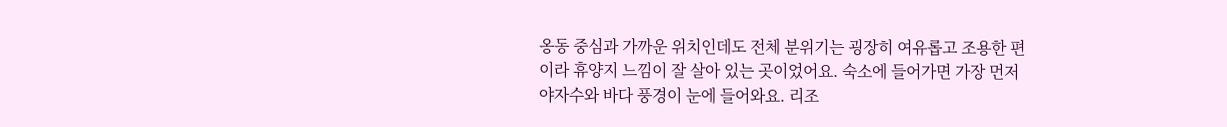옹동 중심과 가까운 위치인데도 전체 분위기는 굉장히 여유롭고 조용한 편이라 휴양지 느낌이 잘 살아 있는 곳이었어요. 숙소에 들어가면 가장 먼저 야자수와 바다 풍경이 눈에 들어와요. 리조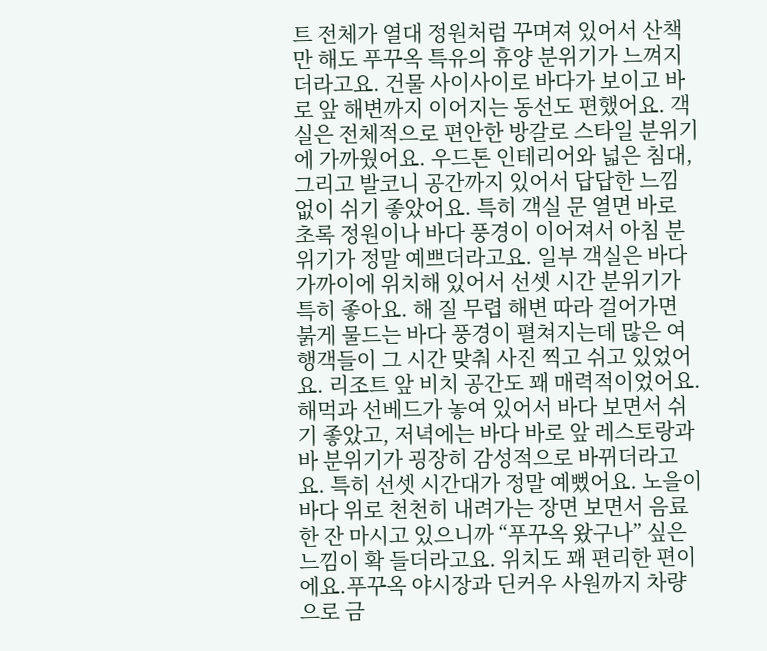트 전체가 열대 정원처럼 꾸며져 있어서 산책만 해도 푸꾸옥 특유의 휴양 분위기가 느껴지더라고요. 건물 사이사이로 바다가 보이고 바로 앞 해변까지 이어지는 동선도 편했어요. 객실은 전체적으로 편안한 방갈로 스타일 분위기에 가까웠어요. 우드톤 인테리어와 넓은 침대, 그리고 발코니 공간까지 있어서 답답한 느낌 없이 쉬기 좋았어요. 특히 객실 문 열면 바로 초록 정원이나 바다 풍경이 이어져서 아침 분위기가 정말 예쁘더라고요. 일부 객실은 바다 가까이에 위치해 있어서 선셋 시간 분위기가 특히 좋아요. 해 질 무렵 해변 따라 걸어가면 붉게 물드는 바다 풍경이 펼쳐지는데 많은 여행객들이 그 시간 맞춰 사진 찍고 쉬고 있었어요. 리조트 앞 비치 공간도 꽤 매력적이었어요. 해먹과 선베드가 놓여 있어서 바다 보면서 쉬기 좋았고, 저녁에는 바다 바로 앞 레스토랑과 바 분위기가 굉장히 감성적으로 바뀌더라고요. 특히 선셋 시간대가 정말 예뻤어요. 노을이 바다 위로 천천히 내려가는 장면 보면서 음료 한 잔 마시고 있으니까 “푸꾸옥 왔구나” 싶은 느낌이 확 들더라고요. 위치도 꽤 편리한 편이에요.푸꾸옥 야시장과 딘커우 사원까지 차량으로 금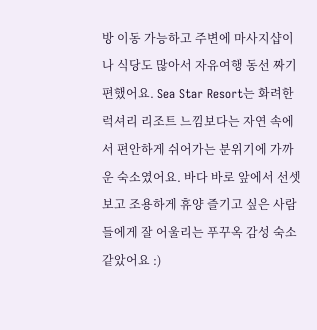방 이동 가능하고 주변에 마사지샵이나 식당도 많아서 자유여행 동선 짜기 편했어요. Sea Star Resort는 화려한 럭셔리 리조트 느낌보다는 자연 속에서 편안하게 쉬어가는 분위기에 가까운 숙소였어요. 바다 바로 앞에서 선셋 보고 조용하게 휴양 즐기고 싶은 사람들에게 잘 어울리는 푸꾸옥 감성 숙소 같았어요 :)